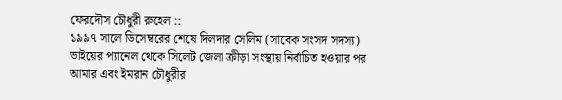ফেরদৌস চৌধুরী রুহেল ::
১৯৯৭ সালে ডিসেম্বরের শেষে দিলদার সেলিম (সাবেক সংসদ সদস্য) ভাইয়ের প্যানেল থেকে সিলেট জেলা ক্রীড়া সংস্থায় নির্বাচিত হওয়ার পর আমার এবং ইমরান চৌধুরীর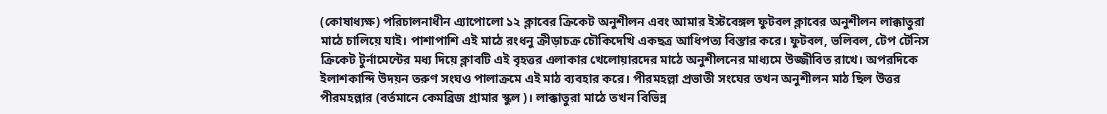(কোষাধ্যক্ষ) পরিচালনাধীন এ্যাপোলো ১২ ক্লাবের ক্রিকেট অনুশীলন এবং আমার ইস্টবেঙ্গল ফুটবল ক্লাবের অনুশীলন লাক্কাতুরা মাঠে চালিয়ে যাই। পাশাপাশি এই মাঠে রংধনু ক্রীড়াচক্র চৌকিদেখি একছত্র আধিপত্য বিস্তার করে। ফুটবল, ভলিবল, টেপ টেনিস ক্রিকেট টুর্নামেন্টের মধ্য দিয়ে ক্লাবটি এই বৃহত্তর এলাকার খেলোয়ারদের মাঠে অনুশীলনের মাধ্যমে উজ্জীবিত রাখে। অপরদিকে ইলাশকান্দি উদয়ন তরুণ সংঘও পালাক্রমে এই মাঠ ব্যবহার করে। পীরমহল্লা প্রভাতী সংঘের তখন অনুশীলন মাঠ ছিল উত্তর পীরমহল্লার (বর্তমানে কেমব্রিজ গ্রামার স্কুল)। লাক্কাতুরা মাঠে তখন বিভিন্ন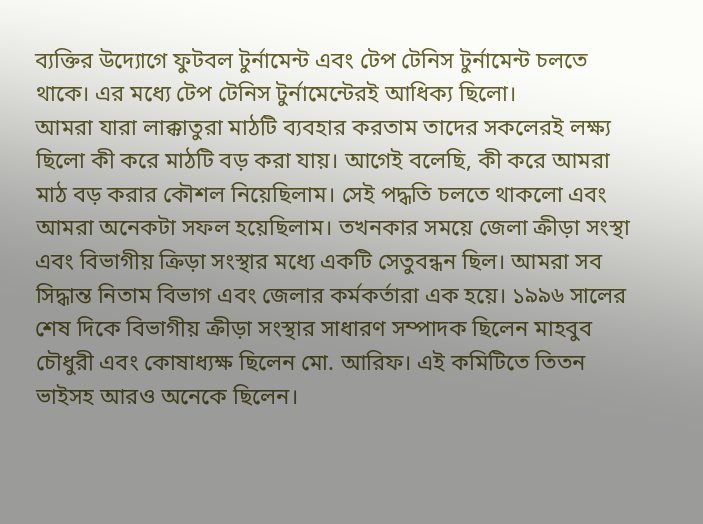ব্যক্তির উদ্যোগে ফুটবল টুর্নামেন্ট এবং টেপ টেনিস টুর্নামেন্ট চলতে থাকে। এর মধ্যে টেপ টেনিস টুর্নামেন্টেরই আধিক্য ছিলো।
আমরা যারা লাক্কাতুরা মাঠটি ব্যবহার করতাম তাদের সকলেরই লক্ষ্য ছিলো কী করে মাঠটি বড় করা যায়। আগেই বলেছি, কী করে আমরা মাঠ বড় করার কৌশল নিয়েছিলাম। সেই পদ্ধতি চলতে থাকলো এবং আমরা অনেকটা সফল হয়েছিলাম। তখনকার সময়ে জেলা ক্রীড়া সংস্থা এবং বিভাগীয় ক্রিড়া সংস্থার মধ্যে একটি সেতুবন্ধন ছিল। আমরা সব সিদ্ধান্ত নিতাম বিভাগ এবং জেলার কর্মকর্তারা এক হয়ে। ১৯৯৬ সালের শেষ দিকে বিভাগীয় ক্রীড়া সংস্থার সাধারণ সম্পাদক ছিলেন মাহবুব চৌধুরী এবং কোষাধ্যক্ষ ছিলেন মো. আরিফ। এই কমিটিতে তিতন ভাইসহ আরও অনেকে ছিলেন।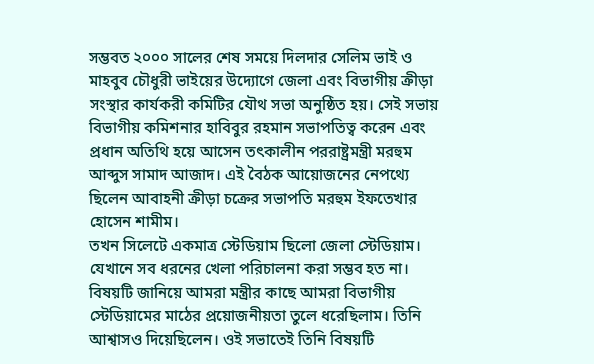সম্ভবত ২০০০ সালের শেষ সময়ে দিলদার সেলিম ভাই ও মাহবুব চৌধুরী ভাইয়ের উদ্যোগে জেলা এবং বিভাগীয় ক্রীড়া সংস্থার কার্যকরী কমিটির যৌথ সভা অনুষ্ঠিত হয়। সেই সভায় বিভাগীয় কমিশনার হাবিবুর রহমান সভাপতিত্ব করেন এবং প্রধান অতিথি হয়ে আসেন তৎকালীন পররাষ্ট্রমন্ত্রী মরহুম আব্দুস সামাদ আজাদ। এই বৈঠক আয়োজনের নেপথ্যে ছিলেন আবাহনী ক্রীড়া চক্রের সভাপতি মরহুম ইফতেখার হোসেন শামীম।
তখন সিলেটে একমাত্র স্টেডিয়াম ছিলো জেলা স্টেডিয়াম। যেখানে সব ধরনের খেলা পরিচালনা করা সম্ভব হত না। বিষয়টি জানিয়ে আমরা মন্ত্রীর কাছে আমরা বিভাগীয় স্টেডিয়ামের মাঠের প্রয়োজনীয়তা তুলে ধরেছিলাম। তিনি আশ্বাসও দিয়েছিলেন। ওই সভাতেই তিনি বিষয়টি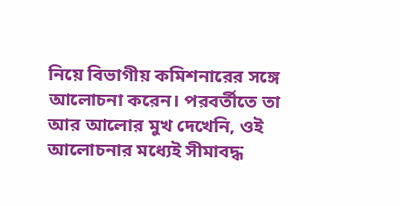নিয়ে বিভাগীয় কমিশনারের সঙ্গে আলোচনা করেন। পরবর্তীতে তা আর আলোর মুখ দেখেনি, ওই আলোচনার মধ্যেই সীমাবদ্ধ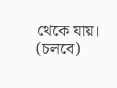থেকে যায়। (চলবে)